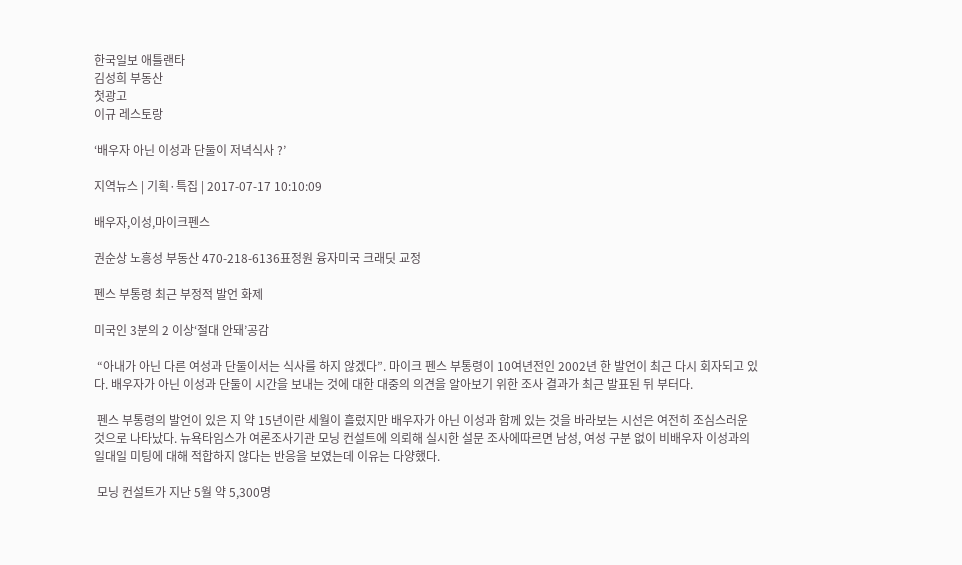한국일보 애틀랜타
김성희 부동산
첫광고
이규 레스토랑

‘배우자 아닌 이성과 단둘이 저녁식사 ?’

지역뉴스 | 기획·특집 | 2017-07-17 10:10:09

배우자,이성,마이크펜스

권순상 노흥성 부동산 470-218-6136표정원 융자미국 크래딧 교정

펜스 부통령 최근 부정적 발언 화제

미국인 3분의 2 이상‘절대 안돼’공감

 “아내가 아닌 다른 여성과 단둘이서는 식사를 하지 않겠다”. 마이크 펜스 부통령이 10여년전인 2002년 한 발언이 최근 다시 회자되고 있다. 배우자가 아닌 이성과 단둘이 시간을 보내는 것에 대한 대중의 의견을 알아보기 위한 조사 결과가 최근 발표된 뒤 부터다.

 펜스 부통령의 발언이 있은 지 약 15년이란 세월이 흘렀지만 배우자가 아닌 이성과 함께 있는 것을 바라보는 시선은 여전히 조심스러운 것으로 나타났다. 뉴욕타임스가 여론조사기관 모닝 컨설트에 의뢰해 실시한 설문 조사에따르면 남성, 여성 구분 없이 비배우자 이성과의 일대일 미팅에 대해 적합하지 않다는 반응을 보였는데 이유는 다양했다.

 모닝 컨설트가 지난 5월 약 5,300명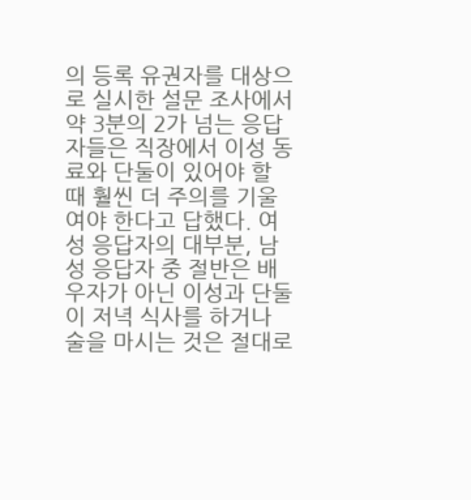의 등록 유권자를 대상으로 실시한 설문 조사에서 약 3분의 2가 넘는 응답자들은 직장에서 이성 동료와 단둘이 있어야 할 때 훨씬 더 주의를 기울여야 한다고 답했다. 여성 응답자의 대부분, 남성 응답자 중 절반은 배우자가 아닌 이성과 단둘이 저녁 식사를 하거나 술을 마시는 것은 절대로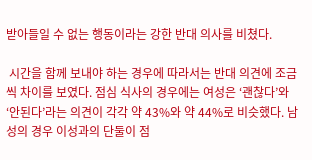받아들일 수 없는 행동이라는 강한 반대 의사를 비쳤다.

 시간을 함께 보내야 하는 경우에 따라서는 반대 의견에 조금씩 차이를 보였다. 점심 식사의 경우에는 여성은 ‘괜찮다’와 ‘안된다’라는 의견이 각각 약 43%와 약 44%로 비슷했다. 남성의 경우 이성과의 단둘이 점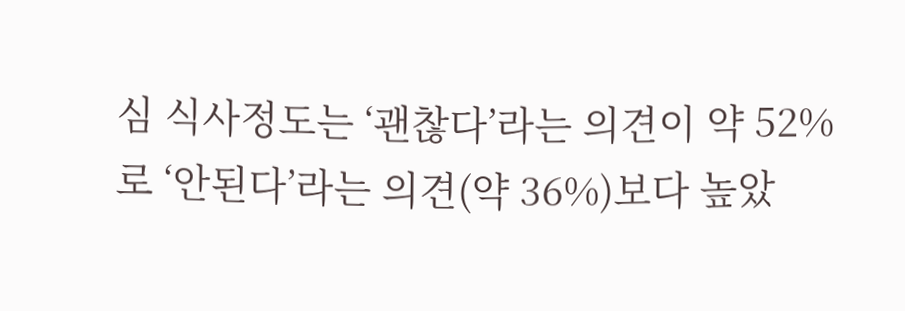심 식사정도는 ‘괜찮다’라는 의견이 약 52%로 ‘안된다’라는 의견(약 36%)보다 높았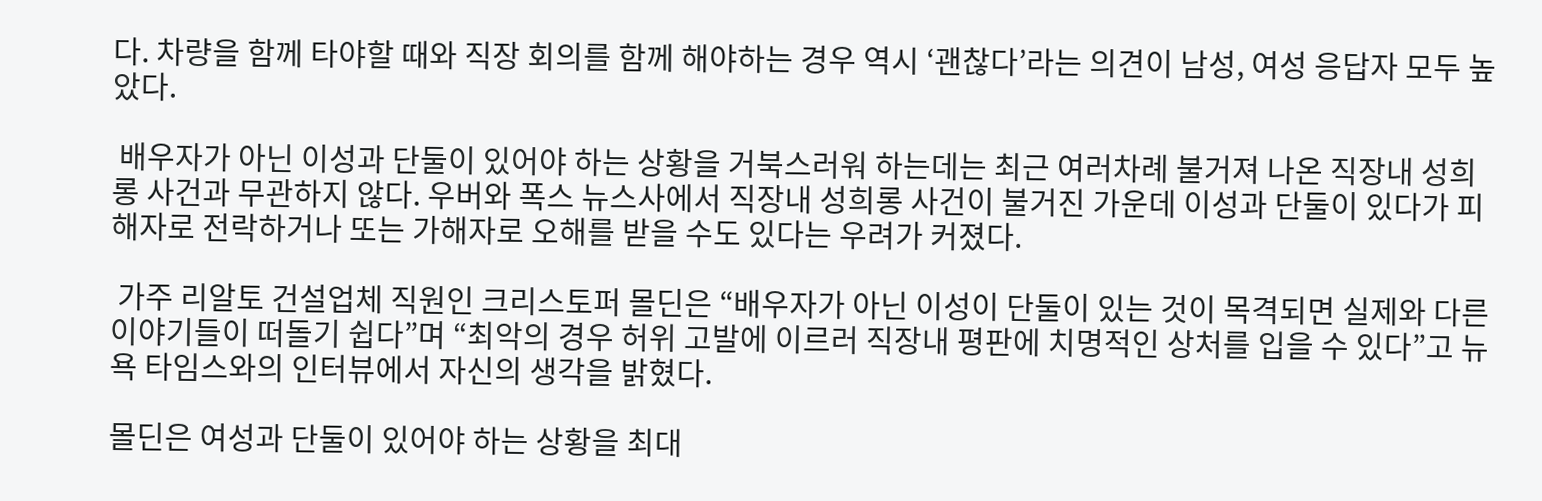다. 차량을 함께 타야할 때와 직장 회의를 함께 해야하는 경우 역시 ‘괜찮다’라는 의견이 남성, 여성 응답자 모두 높았다.

 배우자가 아닌 이성과 단둘이 있어야 하는 상황을 거북스러워 하는데는 최근 여러차례 불거져 나온 직장내 성희롱 사건과 무관하지 않다. 우버와 폭스 뉴스사에서 직장내 성희롱 사건이 불거진 가운데 이성과 단둘이 있다가 피해자로 전락하거나 또는 가해자로 오해를 받을 수도 있다는 우려가 커졌다.

 가주 리알토 건설업체 직원인 크리스토퍼 몰딘은 “배우자가 아닌 이성이 단둘이 있는 것이 목격되면 실제와 다른 이야기들이 떠돌기 쉽다”며 “최악의 경우 허위 고발에 이르러 직장내 평판에 치명적인 상처를 입을 수 있다”고 뉴욕 타임스와의 인터뷰에서 자신의 생각을 밝혔다.

몰딘은 여성과 단둘이 있어야 하는 상황을 최대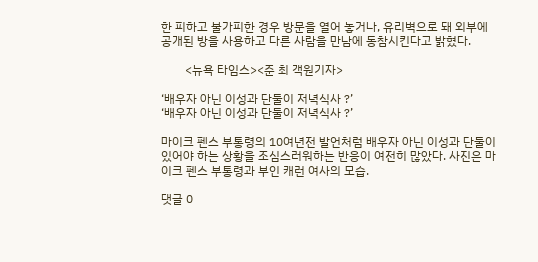한 피하고 불가피한 경우 방문을 열어 놓거나, 유리벽으로 돼 외부에 공개된 방을 사용하고 다른 사람을 만남에 동참시킨다고 밝혔다.

        <뉴욕 타임스><준 최 객원기자>

‘배우자 아닌 이성과 단둘이 저녁식사 ?’
‘배우자 아닌 이성과 단둘이 저녁식사 ?’

마이크 펜스 부통령의 10여년전 발언처럼 배우자 아닌 이성과 단둘이 있어야 하는 상황을 조심스러워하는 반응이 여전히 많았다. 사진은 마이크 펜스 부통령과 부인 캐런 여사의 모습.

댓글 0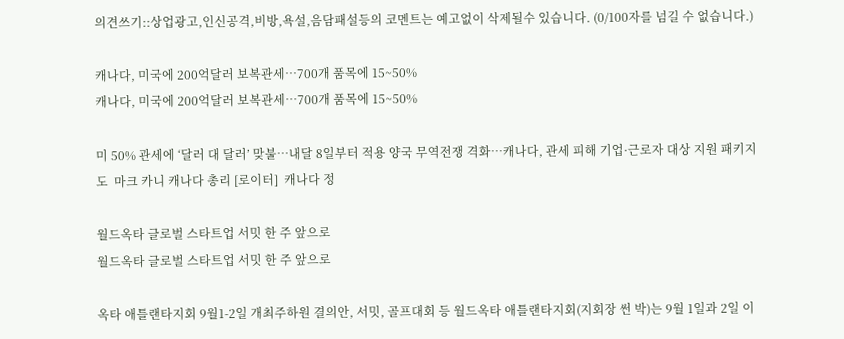의견쓰기::상업광고,인신공격,비방,욕설,음담패설등의 코멘트는 예고없이 삭제될수 있습니다. (0/100자를 넘길 수 없습니다.)

캐나다, 미국에 200억달러 보복관세…700개 품목에 15~50%
캐나다, 미국에 200억달러 보복관세…700개 품목에 15~50%

미 50% 관세에 ‘달러 대 달러’ 맞불…내달 8일부터 적용 양국 무역전쟁 격화…캐나다, 관세 피해 기업·근로자 대상 지원 패키지도  마크 카니 캐나다 총리 [로이터]  캐나다 정

월드옥타 글로벌 스타트업 서밋 한 주 앞으로
월드옥타 글로벌 스타트업 서밋 한 주 앞으로

옥타 애틀랜타지회 9월1-2일 개최주하원 결의안, 서밋, 골프대회 등 월드옥타 애틀랜타지회(지회장 썬 박)는 9월 1일과 2일 이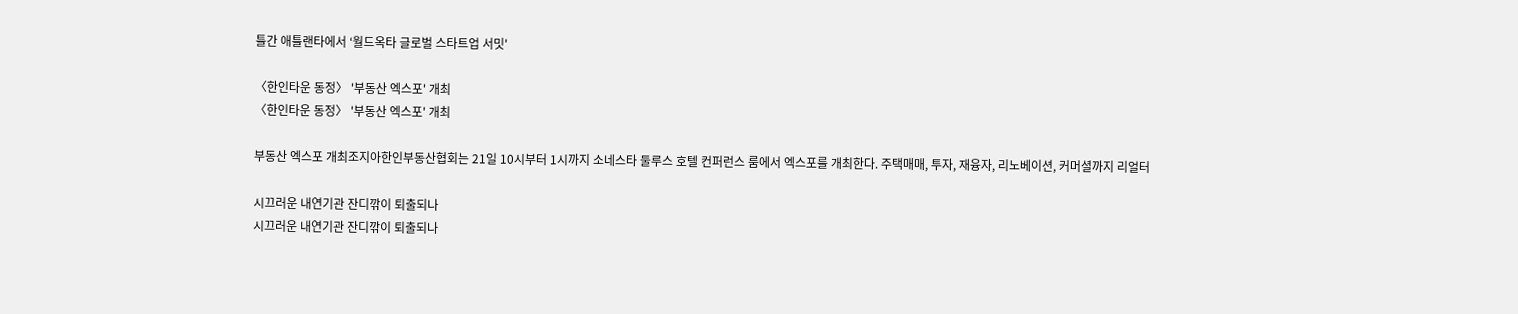틀간 애틀랜타에서 ‘월드옥타 글로벌 스타트업 서밋'

〈한인타운 동정〉 '부동산 엑스포' 개최
〈한인타운 동정〉 '부동산 엑스포' 개최

부동산 엑스포 개최조지아한인부동산협회는 21일 10시부터 1시까지 소네스타 둘루스 호텔 컨퍼런스 룸에서 엑스포를 개최한다. 주택매매, 투자, 재융자, 리노베이션, 커머셜까지 리얼터

시끄러운 내연기관 잔디깎이 퇴출되나
시끄러운 내연기관 잔디깎이 퇴출되나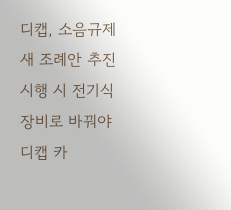디캡, 소음규제 새 조례안 추진시행 시 전기식 장비로 바꿔야  디캡 카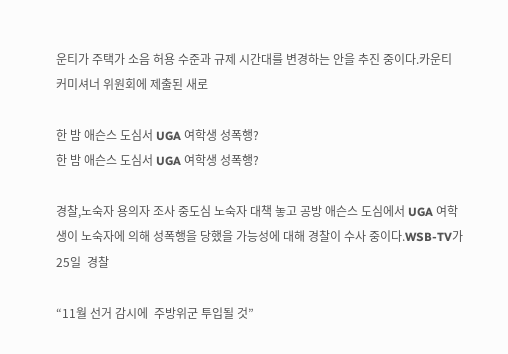운티가 주택가 소음 허용 수준과 규제 시간대를 변경하는 안을 추진 중이다.카운티 커미셔너 위원회에 제출된 새로

한 밤 애슨스 도심서 UGA 여학생 성폭행?
한 밤 애슨스 도심서 UGA 여학생 성폭행?

경찰,노숙자 용의자 조사 중도심 노숙자 대책 놓고 공방 애슨스 도심에서 UGA 여학생이 노숙자에 의해 성폭행을 당했을 가능성에 대해 경찰이 수사 중이다.WSB-TV가 25일  경찰

“11월 선거 감시에  주방위군 투입될 것”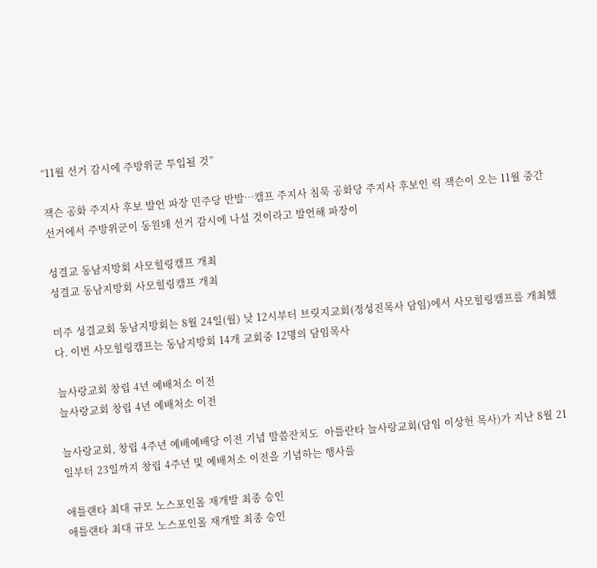“11월 선거 감시에 주방위군 투입될 것”

잭슨 공화 주지사 후보 발언 파장 민주당 반발…캠프 주지사 침묵 공화당 주지사 후보인 릭 잭슨이 오는 11월 중간선거에서 주방위군이 동원돼 선거 감시에 나설 것이라고 발언해 파장이

성결교 동남지방회 사모힐링캠프 개최
성결교 동남지방회 사모힐링캠프 개최

미주 성결교회 동남지방회는 8월 24일(월) 낮 12시부터 브릿지교회(정성진목사 담임)에서 사모힐링캠프를 개최했다. 이번 사모힐링캠프는 동남지방회 14개 교회중 12명의 담임목사

늘사랑교회 창립 4년 예배처소 이전
늘사랑교회 창립 4년 예배처소 이전

늘사랑교회, 창립 4주년 예배예배당 이전 기념 말씀잔치도  아틀란타 늘사랑교회(담임 이상헌 목사)가 지난 8월 21일부터 23일까지 창립 4주년 및 예배처소 이전을 기념하는 행사를

애틀랜타 최대 규모 노스포인몰 재개발 최종 승인
애틀랜타 최대 규모 노스포인몰 재개발 최종 승인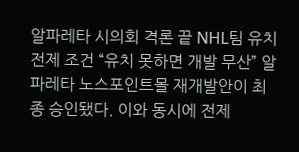알파레타 시의회 격론 끝 NHL팀 유치 전제 조건 “유치 못하면 개발 무산” 알파레타 노스포인트몰 재개발안이 최종 승인됐다. 이와 동시에 전제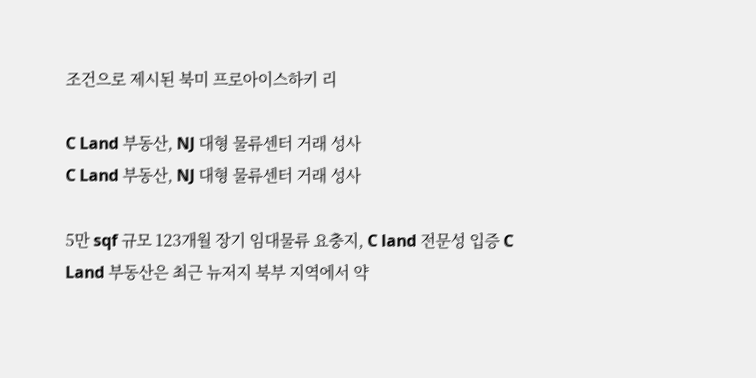조건으로 제시된 북미 프로아이스하키 리

C Land 부동산, NJ 대형 물류센터 거래 성사
C Land 부동산, NJ 대형 물류센터 거래 성사

5만 sqf 규모 123개월 장기 임대물류 요충지, C land 전문성 입증 C Land 부동산은 최근 뉴저지 북부 지역에서 약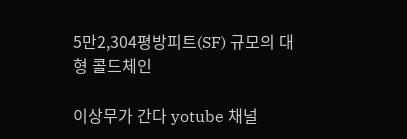5만2,304평방피트(SF) 규모의 대형 콜드체인

이상무가 간다 yotube 채널